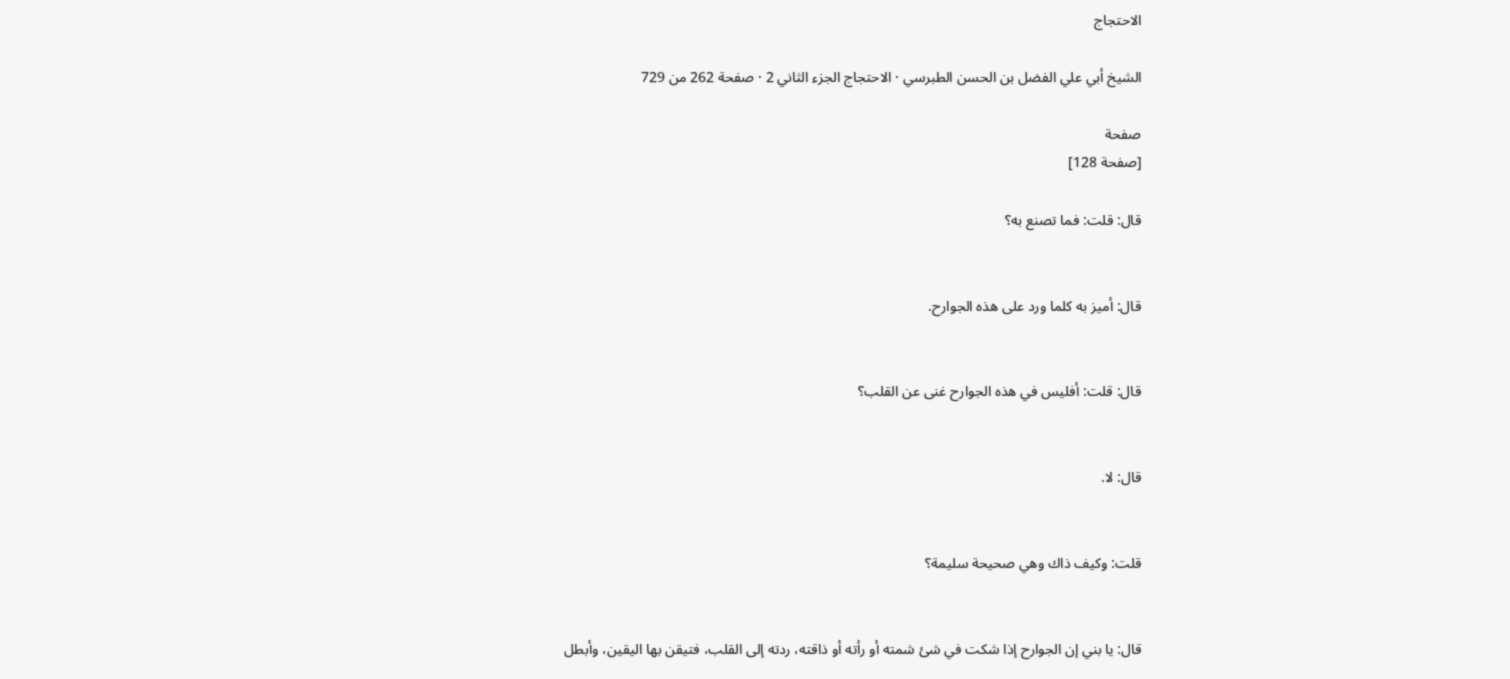الاحتجاج

الشيخ أبي علي الفضل بن الحسن الطبرسي · الاحتجاج الجزء الثاني 2 · صفحة 262 من 729

صفحة
[صفحة 128]

قال: قلت: فما تصنع به؟


قال: أميز به كلما ورد على هذه الجوارح.


قال: قلت: أفليس في هذه الجوارح غنى عن القلب؟


قال: لا.


قلت: وكيف ذاك وهي صحيحة سليمة؟


قال: يا بني إن الجوارح إذا شكت في شئ شمته أو رأته أو ذاقته، ردته إلى القلب، فتيقن بها اليقين، وأبطل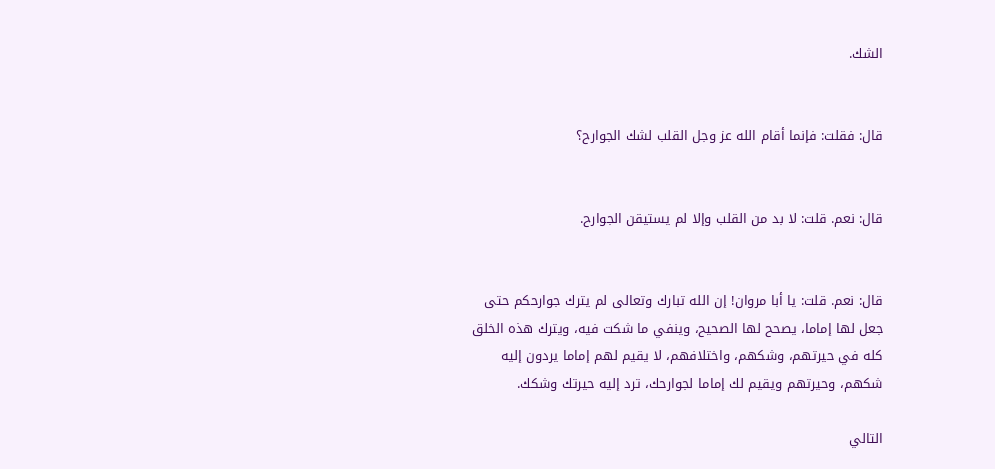الشك.


قال: فقلت: فإنما أقام الله عز وجل القلب لشك الجوارح؟


قال: نعم. قلت: لا بد من القلب وإلا لم يستيقن الجوارح.


قال: نعم. قلت: يا أبا مروان! إن الله تبارك وتعالى لم يترك جوارحكم حتى جعل لها إماما، يصحح لها الصحيح، وينفي ما شكت فيه، ويترك هذه الخلق كله في حيرتهم، وشكهم، واختلافهم، لا يقيم لهم إماما يردون إليه شكهم، وحيرتهم ويقيم لك إماما لجوارحك، ترد إليه حيرتك وشكك.

التالي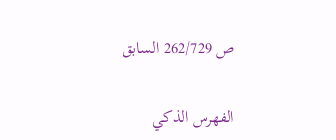ص 262/729 السابق

الفهرس الذكي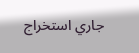جاري استخراج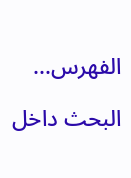الفهرس...

البحث داخل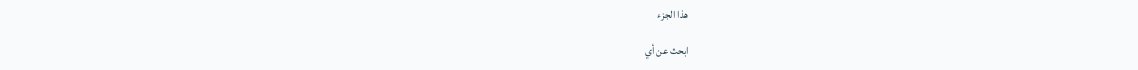هذا الجزء

ابحث عن أي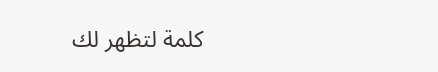كلمة لتظهر لك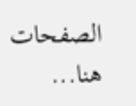الصفحات هنا...